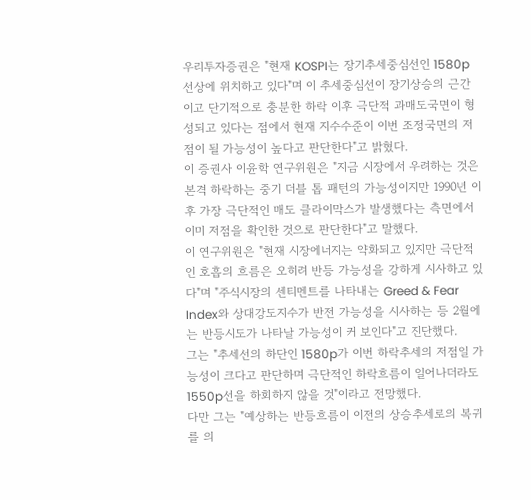우리투자증권은 "현재 KOSPI는 장기추세중심선인 1580p 선상에 위치하고 있다"며 이 추세중심선이 장기상승의 근간이고 단기적으로 충분한 하락 이후 극단적 과매도국면이 형성되고 있다는 점에서 현재 지수수준이 이번 조정국면의 저점이 될 가능성이 높다고 판단한다"고 밝혔다.
이 증권사 이윤학 연구위원은 "지금 시장에서 우려하는 것은 본격 하락하는 중기 더블 톱 패턴의 가능성이지만 1990년 이후 가장 극단적인 매도 클라이막스가 발생했다는 측면에서 이미 저점을 확인한 것으로 판단한다"고 말했다.
이 연구위원은 "현재 시장에너지는 약화되고 있지만 극단적인 호흡의 흐름은 오히려 반등 가능성을 강하게 시사하고 있다"며 "주식시장의 센티멘트를 나타내는 Greed & Fear Index와 상대강도지수가 반전 가능성을 시사하는 등 2월에는 반등시도가 나타날 가능성이 커 보인다"고 진단했다.
그는 "추세선의 하단인 1580p가 이번 하락추세의 저점일 가능성이 크다고 판단하며 극단적인 하락흐름이 일어나더라도 1550p선을 하회하지 않을 것"이라고 전망했다.
다만 그는 "예상하는 반등흐름이 이전의 상승추세로의 복귀를 의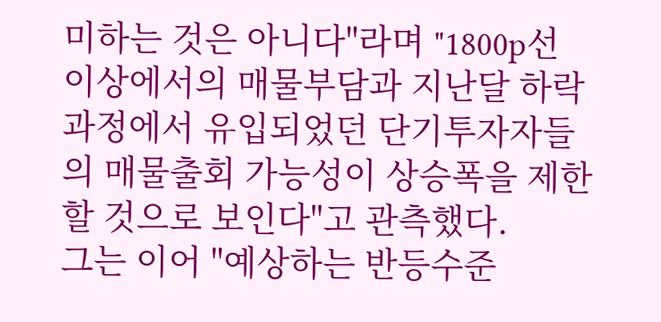미하는 것은 아니다"라며 "1800p선 이상에서의 매물부담과 지난달 하락과정에서 유입되었던 단기투자자들의 매물출회 가능성이 상승폭을 제한할 것으로 보인다"고 관측했다.
그는 이어 "예상하는 반등수준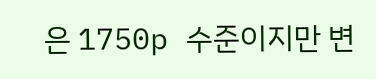은 1750p 수준이지만 변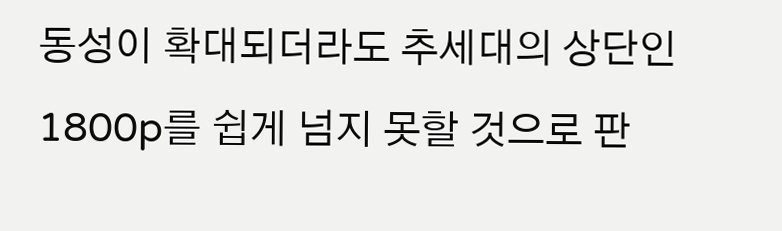동성이 확대되더라도 추세대의 상단인 1800p를 쉽게 넘지 못할 것으로 판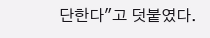단한다"고 덧붙였다.